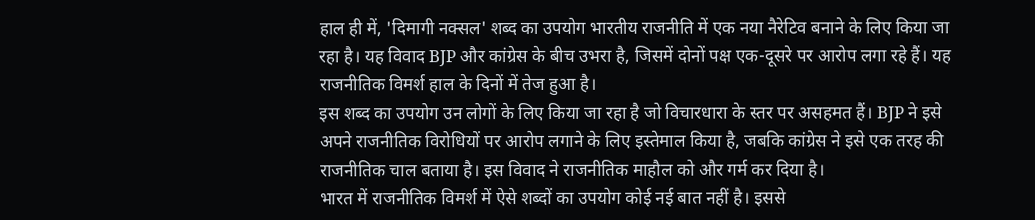हाल ही में, 'दिमागी नक्सल' शब्द का उपयोग भारतीय राजनीति में एक नया नैरेटिव बनाने के लिए किया जा रहा है। यह विवाद BJP और कांग्रेस के बीच उभरा है, जिसमें दोनों पक्ष एक-दूसरे पर आरोप लगा रहे हैं। यह राजनीतिक विमर्श हाल के दिनों में तेज हुआ है।
इस शब्द का उपयोग उन लोगों के लिए किया जा रहा है जो विचारधारा के स्तर पर असहमत हैं। BJP ने इसे अपने राजनीतिक विरोधियों पर आरोप लगाने के लिए इस्तेमाल किया है, जबकि कांग्रेस ने इसे एक तरह की राजनीतिक चाल बताया है। इस विवाद ने राजनीतिक माहौल को और गर्म कर दिया है।
भारत में राजनीतिक विमर्श में ऐसे शब्दों का उपयोग कोई नई बात नहीं है। इससे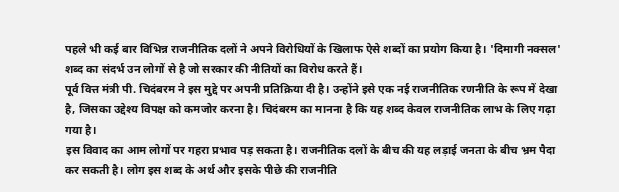पहले भी कई बार विभिन्न राजनीतिक दलों ने अपने विरोधियों के खिलाफ ऐसे शब्दों का प्रयोग किया है। 'दिमागी नक्सल' शब्द का संदर्भ उन लोगों से है जो सरकार की नीतियों का विरोध करते हैं।
पूर्व वित्त मंत्री पी. चिदंबरम ने इस मुद्दे पर अपनी प्रतिक्रिया दी है। उन्होंने इसे एक नई राजनीतिक रणनीति के रूप में देखा है, जिसका उद्देश्य विपक्ष को कमजोर करना है। चिदंबरम का मानना है कि यह शब्द केवल राजनीतिक लाभ के लिए गढ़ा गया है।
इस विवाद का आम लोगों पर गहरा प्रभाव पड़ सकता है। राजनीतिक दलों के बीच की यह लड़ाई जनता के बीच भ्रम पैदा कर सकती है। लोग इस शब्द के अर्थ और इसके पीछे की राजनीति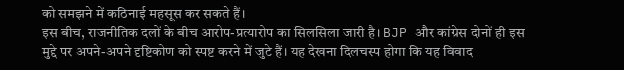को समझने में कठिनाई महसूस कर सकते हैं।
इस बीच, राजनीतिक दलों के बीच आरोप-प्रत्यारोप का सिलसिला जारी है। BJP और कांग्रेस दोनों ही इस मुद्दे पर अपने-अपने दृष्टिकोण को स्पष्ट करने में जुटे हैं। यह देखना दिलचस्प होगा कि यह विवाद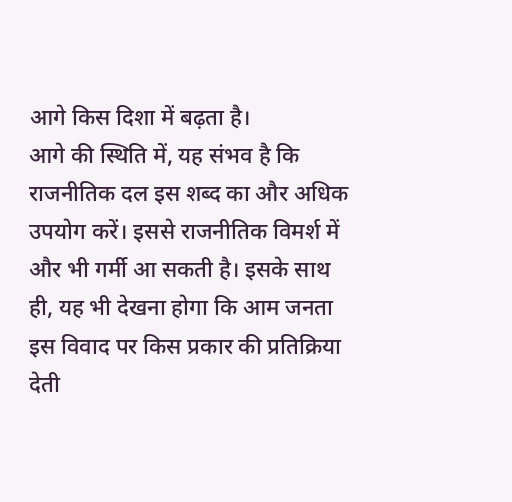आगे किस दिशा में बढ़ता है।
आगे की स्थिति में, यह संभव है कि राजनीतिक दल इस शब्द का और अधिक उपयोग करें। इससे राजनीतिक विमर्श में और भी गर्मी आ सकती है। इसके साथ ही, यह भी देखना होगा कि आम जनता इस विवाद पर किस प्रकार की प्रतिक्रिया देती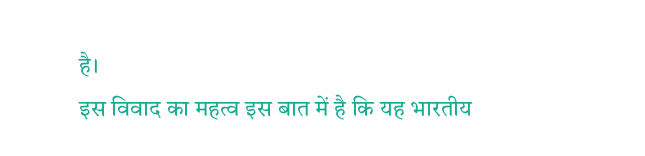है।
इस विवाद का महत्व इस बात में है कि यह भारतीय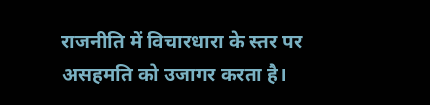राजनीति में विचारधारा के स्तर पर असहमति को उजागर करता है।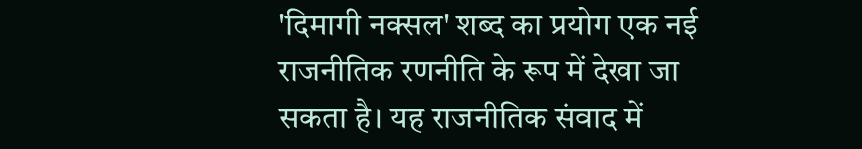'दिमागी नक्सल' शब्द का प्रयोग एक नई राजनीतिक रणनीति के रूप में देखा जा सकता है। यह राजनीतिक संवाद में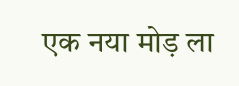एक नया मोड़ ला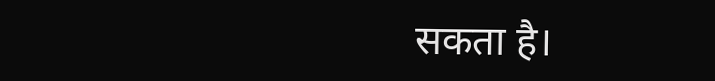सकता है।